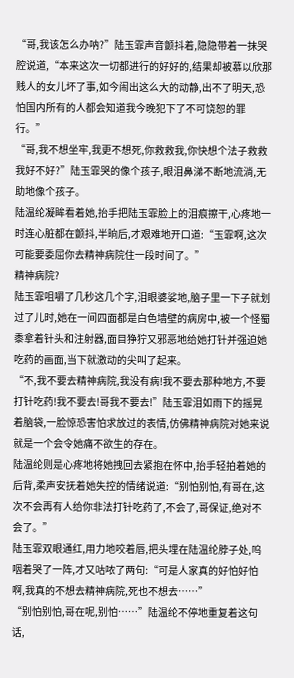“哥,我该怎么办呐?”陆玉霏声音颤抖着,隐隐带着一抹哭腔说道,“本来这次一切都进行的好好的,结果却被慕以欣那贱人的女儿坏了事,如今闹出这么大的动静,出不了明天,恐怕国内所有的人都会知道我今晚犯下了不可饶恕的罪行。”
“哥,我不想坐牢,我更不想死,你救救我,你快想个法子救救我好不好?”陆玉霏哭的像个孩子,眼泪鼻涕不断地流淌,无助地像个孩子。
陆温纶凝眸看着她,抬手把陆玉霏脸上的泪痕擦干,心疼地一时连心脏都在颤抖,半晌后,才艰难地开口道:“玉霏啊,这次可能要委屈你去精神病院住一段时间了。”
精神病院?
陆玉霏咀嚼了几秒这几个字,泪眼婆娑地,脑子里一下子就划过了儿时,她在一间四面都是白色墙壁的病房中,被一个怪蜀黍拿着针头和注射器,面目狰狞又邪恶地给她打针并强迫她吃药的画面,当下就激动的尖叫了起来。
“不,我不要去精神病院,我没有病!我不要去那种地方,不要打针吃药!我不要去!哥我不要去!”陆玉霏泪如雨下的摇晃着脑袋,一脸惊恐害怕求放过的表情,仿佛精神病院对她来说就是一个会令她痛不欲生的存在。
陆温纶则是心疼地将她拽回去紧抱在怀中,抬手轻拍着她的后背,柔声安抚着她失控的情绪说道:“别怕别怕,有哥在,这次不会再有人给你非法打针吃药了,不会了,哥保证,绝对不会了。”
陆玉霏双眼通红,用力地咬着唇,把头埋在陆温纶脖子处,呜咽着哭了一阵,才又咕哝了两句:“可是人家真的好怕好怕啊,我真的不想去精神病院,死也不想去……”
“别怕别怕,哥在呢,别怕……”陆温纶不停地重复着这句话,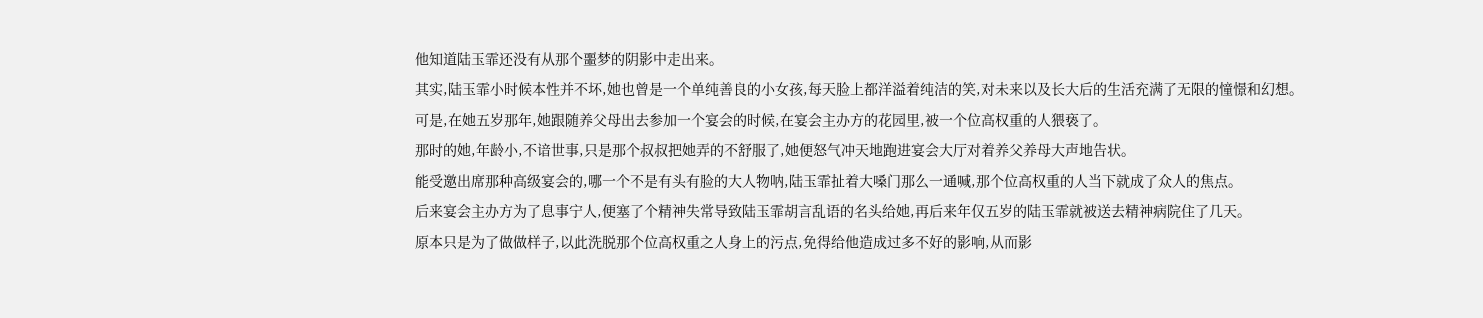他知道陆玉霏还没有从那个噩梦的阴影中走出来。
其实,陆玉霏小时候本性并不坏,她也曾是一个单纯善良的小女孩,每天脸上都洋溢着纯洁的笑,对未来以及长大后的生活充满了无限的憧憬和幻想。
可是,在她五岁那年,她跟随养父母出去参加一个宴会的时候,在宴会主办方的花园里,被一个位高权重的人猥亵了。
那时的她,年龄小,不谙世事,只是那个叔叔把她弄的不舒服了,她便怒气冲天地跑进宴会大厅对着养父养母大声地告状。
能受邀出席那种高级宴会的,哪一个不是有头有脸的大人物呐,陆玉霏扯着大嗓门那么一通喊,那个位高权重的人当下就成了众人的焦点。
后来宴会主办方为了息事宁人,便塞了个精神失常导致陆玉霏胡言乱语的名头给她,再后来年仅五岁的陆玉霏就被送去精神病院住了几天。
原本只是为了做做样子,以此洗脱那个位高权重之人身上的污点,免得给他造成过多不好的影响,从而影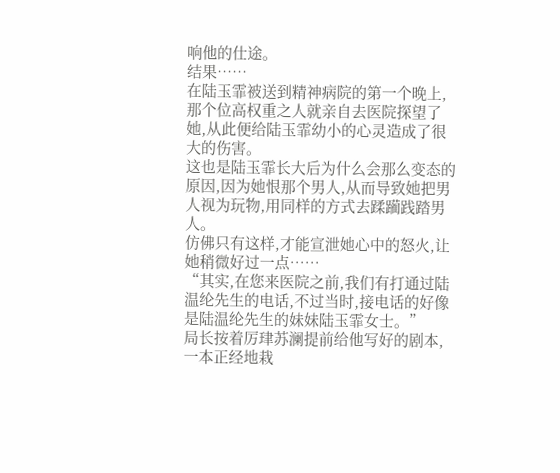响他的仕途。
结果……
在陆玉霏被送到精神病院的第一个晚上,那个位高权重之人就亲自去医院探望了她,从此便给陆玉霏幼小的心灵造成了很大的伤害。
这也是陆玉霏长大后为什么会那么变态的原因,因为她恨那个男人,从而导致她把男人视为玩物,用同样的方式去蹂躏践踏男人。
仿佛只有这样,才能宣泄她心中的怒火,让她稍微好过一点……
“其实,在您来医院之前,我们有打通过陆温纶先生的电话,不过当时,接电话的好像是陆温纶先生的妹妹陆玉霏女士。”
局长按着厉珒苏澜提前给他写好的剧本,一本正经地栽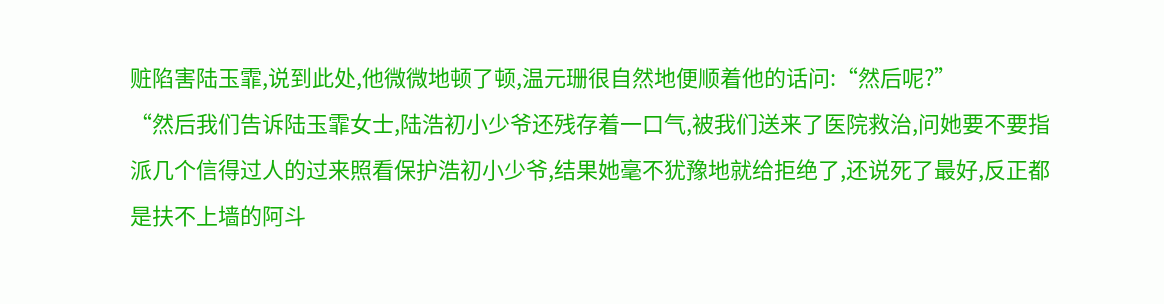赃陷害陆玉霏,说到此处,他微微地顿了顿,温元珊很自然地便顺着他的话问:“然后呢?”
“然后我们告诉陆玉霏女士,陆浩初小少爷还残存着一口气,被我们送来了医院救治,问她要不要指派几个信得过人的过来照看保护浩初小少爷,结果她毫不犹豫地就给拒绝了,还说死了最好,反正都是扶不上墙的阿斗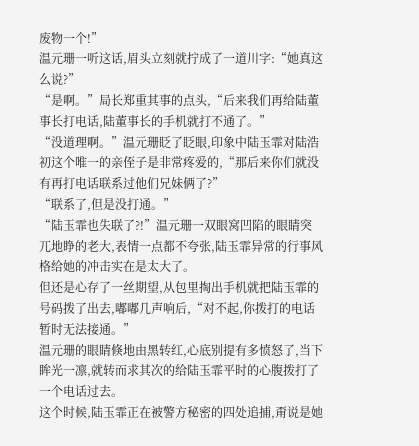废物一个!”
温元珊一听这话,眉头立刻就拧成了一道川字:“她真这么说?”
“是啊。”局长郑重其事的点头,“后来我们再给陆董事长打电话,陆董事长的手机就打不通了。”
“没道理啊。”温元珊眨了眨眼,印象中陆玉霏对陆浩初这个唯一的亲侄子是非常疼爱的,“那后来你们就没有再打电话联系过他们兄妹俩了?”
“联系了,但是没打通。”
“陆玉霏也失联了?!”温元珊一双眼窝凹陷的眼睛突兀地睁的老大,表情一点都不夸张,陆玉霏异常的行事风格给她的冲击实在是太大了。
但还是心存了一丝期望,从包里掏出手机就把陆玉霏的号码拨了出去,嘟嘟几声响后,“对不起,你拨打的电话暂时无法接通。”
温元珊的眼睛倏地由黑转红,心底别提有多愤怒了,当下眸光一凛,就转而求其次的给陆玉霏平时的心腹拨打了一个电话过去。
这个时候,陆玉霏正在被警方秘密的四处追捕,甭说是她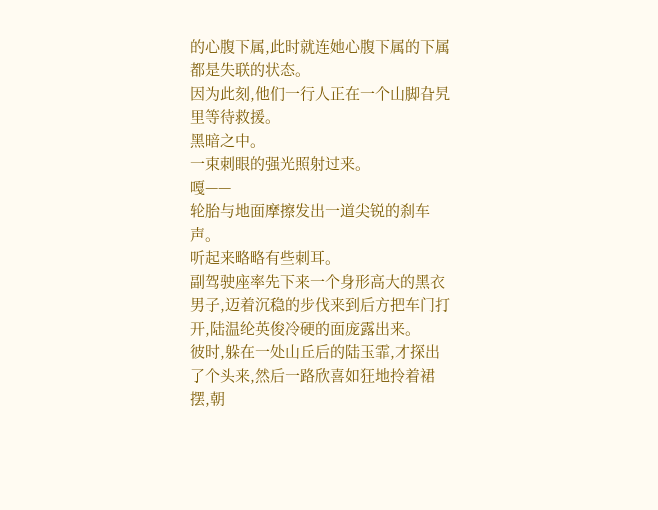的心腹下属,此时就连她心腹下属的下属都是失联的状态。
因为此刻,他们一行人正在一个山脚旮旯里等待救援。
黑暗之中。
一束刺眼的强光照射过来。
嘎——
轮胎与地面摩擦发出一道尖锐的刹车声。
听起来略略有些刺耳。
副驾驶座率先下来一个身形高大的黑衣男子,迈着沉稳的步伐来到后方把车门打开,陆温纶英俊冷硬的面庞露出来。
彼时,躲在一处山丘后的陆玉霏,才探出了个头来,然后一路欣喜如狂地拎着裙摆,朝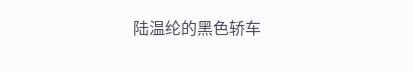陆温纶的黑色轿车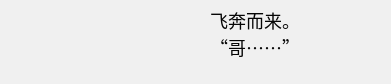飞奔而来。
“哥……”